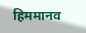हिममानव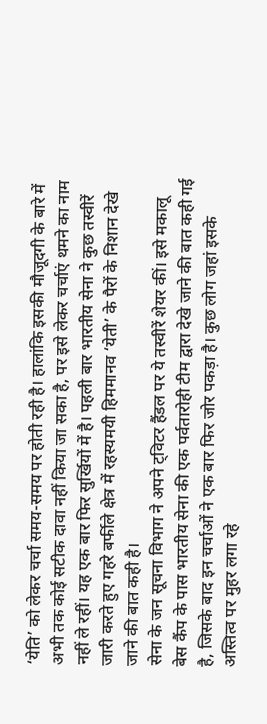‘येति’ को लेकर चर्चा समय-समय पर होती रही है। हालांकि इसकी मौजूदगी के बारे में अभी तक कोई सटीक दावा नहीं किया जा सका है, पर इसे लेकर चर्चाएं थमने का नाम नहीं ले रहीं। यह एक बार फिर सुर्खियों में है। पहली बार भारतीय सेना ने कुछ तस्वीरें जारी करते हुए गहरे बर्फीले क्षेत्र में रहस्यमयी हिममानव ‘येती’ के पैरों के निशान देखे जाने की बात कही है।
सेना के जन सूचना विभाग ने अपने ट्विटर हैंडल पर ये तस्वीरें शेयर कीं। इसे मकालू बेस कैंप के पास भारतीय सेना की एक पर्वतारोही टीम द्वारा देखे जाने की बात कही गई है, जिसके बाद इन चर्चाओं ने एक बार फिर जोर पकड़ा है। कुछ लोग जहां इसके अस्तित्व पर मुहर लगा रहे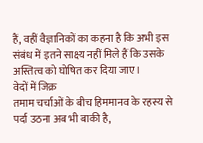हैं, वहीं वैज्ञानिकों का कहना है कि अभी इस संबंध में इतने साक्ष्य नहीं मिले हैं कि उसके अस्तित्व को घोषित कर दिया जाए।
वेदों में जिक्र
तमाम चर्चाओं के बीच हिममानव के रहस्य से पर्दा उठना अब भी बाकी है,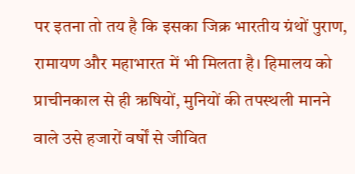पर इतना तो तय है कि इसका जिक्र भारतीय ग्रंथों पुराण, रामायण और महाभारत में भी मिलता है। हिमालय को प्राचीनकाल से ही ऋषियों, मुनियों की तपस्थली मानने वाले उसे हजारों वर्षों से जीवित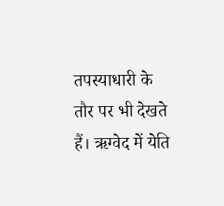तपस्याधारी के तौर पर भी देखते हैं। ऋग्वेद में येति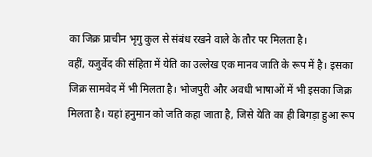का जिक्र प्राचीन भृगु कुल से संबंध रखने वाले के तौर पर मिलता है।
वहीं, यजुर्वेद की संहिता में येति का उल्लेख एक मानव जाति के रूप में है। इसका जिक्र सामवेद में भी मिलता है। भोजपुरी और अवधी भाषाओं में भी इसका जिक्र मिलता है। यहां हनुमान को जति कहा जाता है, जिसे येति का ही बिगड़ा हुआ रूप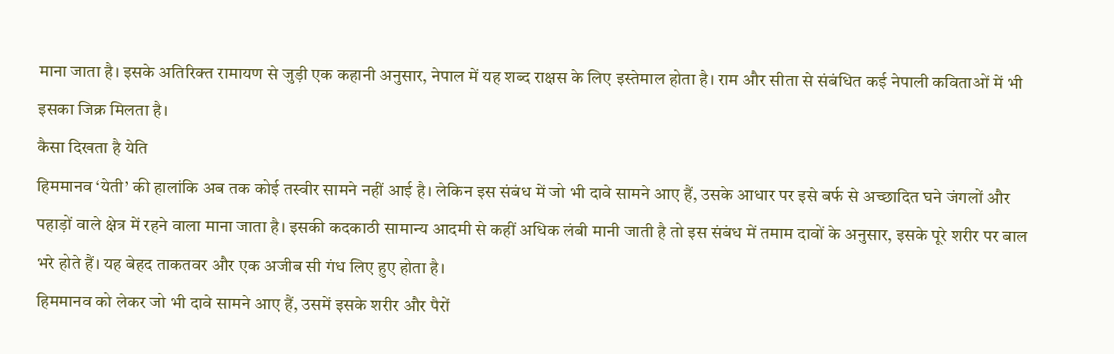माना जाता है। इसके अतिरिक्त रामायण से जुड़ी एक कहानी अनुसार, नेपाल में यह शब्द राक्षस के लिए इस्तेमाल होता है। राम और सीता से संबंधित कई नेपाली कविताओं में भी इसका जिक्र मिलता है।
कैसा दिखता है येति
हिममानव ‘येती’ की हालांकि अब तक कोई तस्वीर सामने नहीं आई है। लेकिन इस संबंध में जो भी दावे सामने आए हैं, उसके आधार पर इसे बर्फ से अच्छादित घने जंगलों और पहाड़ों वाले क्षेत्र में रहने वाला माना जाता है। इसकी कदकाठी सामान्य आदमी से कहीं अधिक लंबी मानी जाती है तो इस संबंध में तमाम दावों के अनुसार, इसके पूरे शरीर पर बाल भरे होते हैं। यह बेहद ताकतवर और एक अजीब सी गंध लिए हुए होता है।
हिममानव को लेकर जो भी दावे सामने आए हैं, उसमें इसके शरीर और पैरों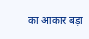का आकार बड़ा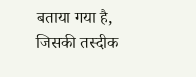बताया गया है, जिसकी तस्दीक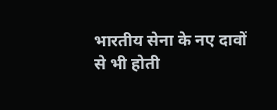भारतीय सेना के नए दावों से भी होती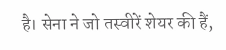है। सेना ने जो तस्वीरें शेयर की हैं,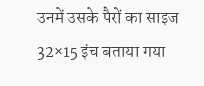उनमें उसके पैरों का साइज 32×15 इंच बताया गया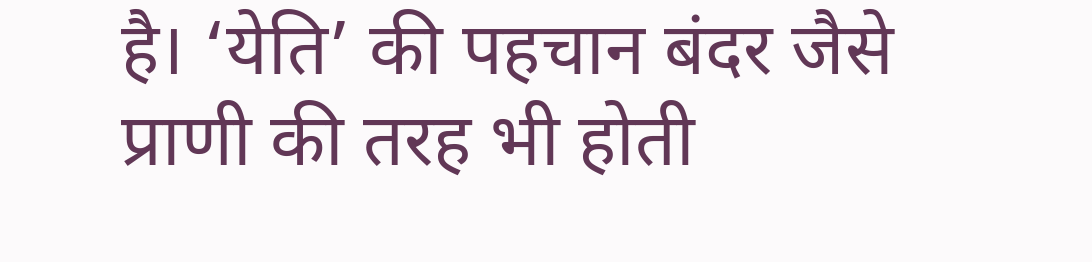है। ‘येति’ की पहचान बंदर जैसे प्राणी की तरह भी होती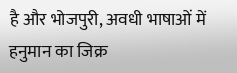है और भोजपुरी, अवधी भाषाओं में हनुमान का जिक्र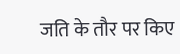जति के तौर पर किए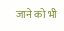जाने को भी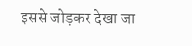इससे जोड़कर देखा जा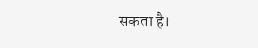सकता है।